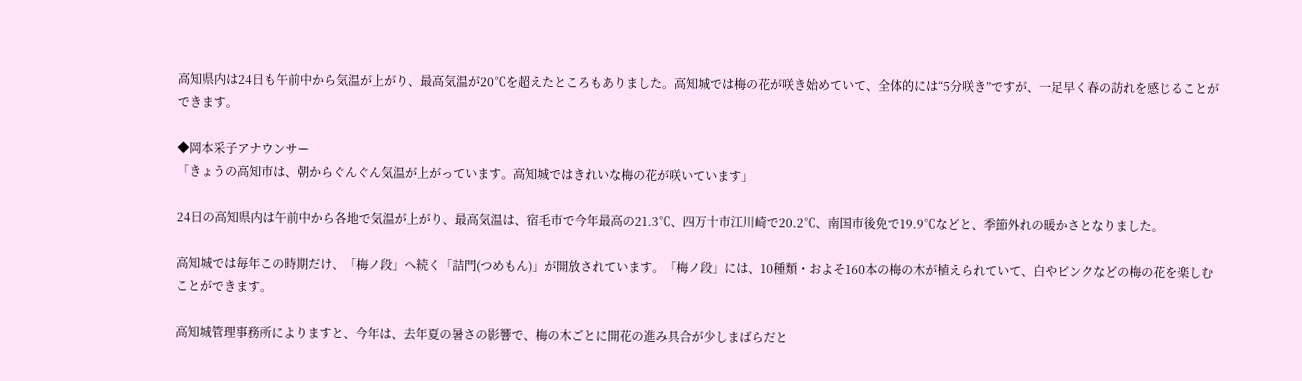高知県内は24日も午前中から気温が上がり、最高気温が20℃を超えたところもありました。高知城では梅の花が咲き始めていて、全体的には“5分咲き”ですが、一足早く春の訪れを感じることができます。

◆岡本采子アナウンサー
「きょうの高知市は、朝からぐんぐん気温が上がっています。高知城ではきれいな梅の花が咲いています」

24日の高知県内は午前中から各地で気温が上がり、最高気温は、宿毛市で今年最高の21.3℃、四万十市江川崎で20.2℃、南国市後免で19.9℃などと、季節外れの暖かさとなりました。

高知城では毎年この時期だけ、「梅ノ段」へ続く「詰門(つめもん)」が開放されています。「梅ノ段」には、10種類・およそ160本の梅の木が植えられていて、白やピンクなどの梅の花を楽しむことができます。

高知城管理事務所によりますと、今年は、去年夏の暑さの影響で、梅の木ごとに開花の進み具合が少しまばらだと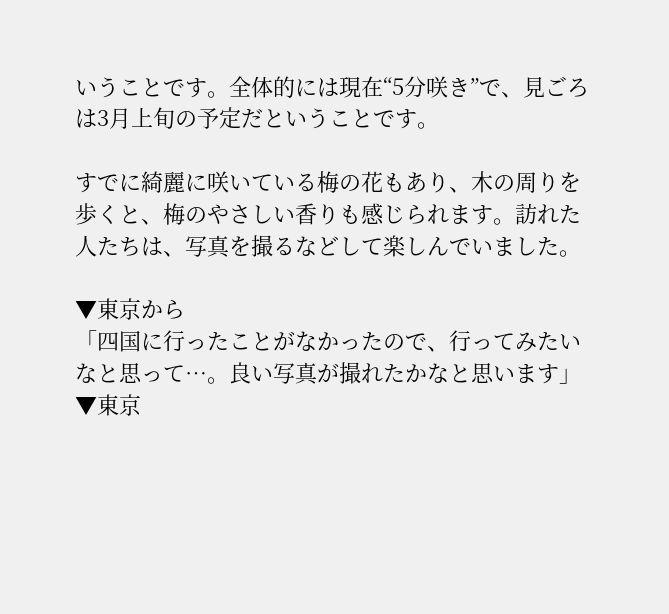いうことです。全体的には現在“5分咲き”で、見ごろは3月上旬の予定だということです。

すでに綺麗に咲いている梅の花もあり、木の周りを歩くと、梅のやさしい香りも感じられます。訪れた人たちは、写真を撮るなどして楽しんでいました。

▼東京から
「四国に行ったことがなかったので、行ってみたいなと思って⋯。良い写真が撮れたかなと思います」
▼東京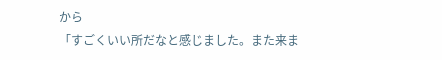から
「すごくいい所だなと感じました。また来ま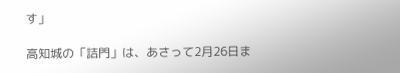す」

高知城の「詰門」は、あさって2月26日ま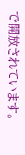で開放されています。